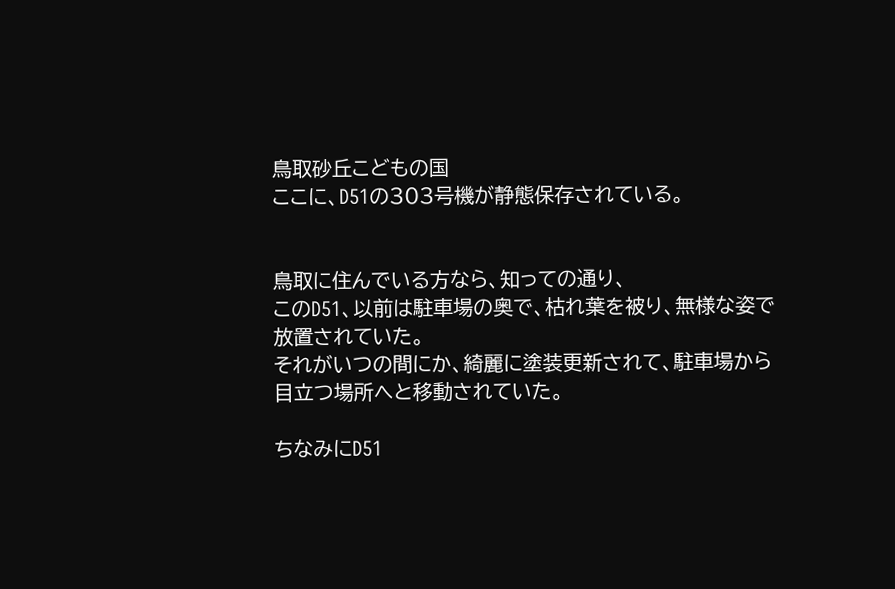鳥取砂丘こどもの国
ここに、D51の303号機が静態保存されている。


鳥取に住んでいる方なら、知っての通り、
このD51、以前は駐車場の奥で、枯れ葉を被り、無様な姿で放置されていた。
それがいつの間にか、綺麗に塗装更新されて、駐車場から目立つ場所へと移動されていた。

ちなみにD51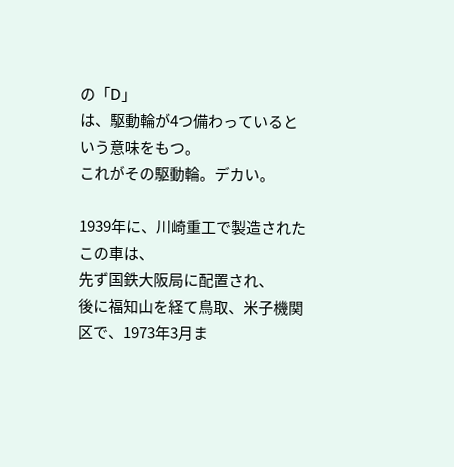の「D」
は、駆動輪が4つ備わっているという意味をもつ。
これがその駆動輪。デカい。

1939年に、川崎重工で製造されたこの車は、
先ず国鉄大阪局に配置され、
後に福知山を経て鳥取、米子機関区で、1973年3月ま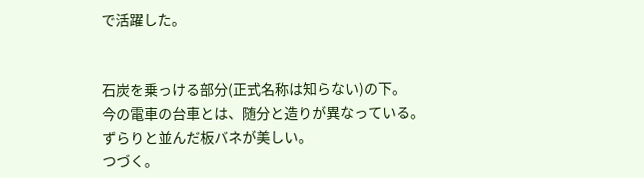で活躍した。


石炭を乗っける部分(正式名称は知らない)の下。
今の電車の台車とは、随分と造りが異なっている。
ずらりと並んだ板バネが美しい。
つづく。